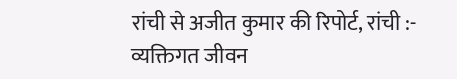रांची से अजीत कुमार की रिपोर्ट, रांची :- व्यक्तिगत जीवन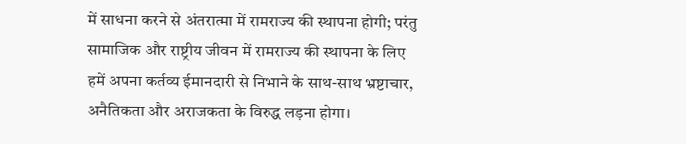में साधना करने से अंतरात्मा में रामराज्य की स्थापना होगी; परंतु सामाजिक और राष्ट्रीय जीवन में रामराज्य की स्थापना के लिए हमें अपना कर्तव्य ईमानदारी से निभाने के साथ-साथ भ्रष्टाचार, अनैतिकता और अराजकता के विरुद्ध लड़ना होगा।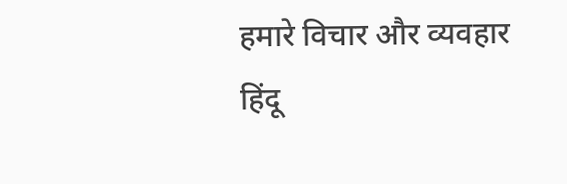हमारे विचार और व्यवहार हिंदू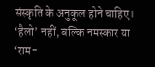संस्कृति के अनुकूल होने चाहिए। ‘हैलो’ नहीं, बल्कि नमस्कार या ‘राम-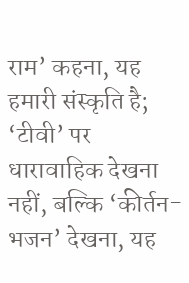राम’ कहना, यह हमारी संस्कृति है; ‘टीवी’ पर धारावाहिक देखना नहीं, बल्कि ‘कीर्तन-भजन’ देखना, यह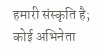हमारी संस्कृति है; कोई अभिनेता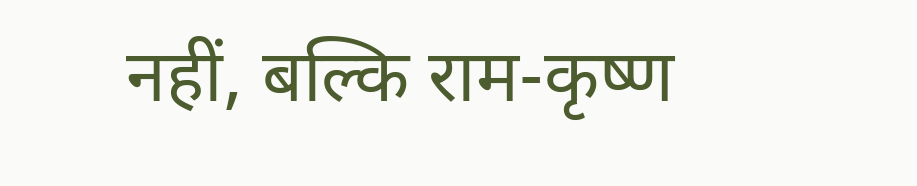नहीं, बल्कि राम-कृष्ण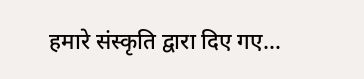हमारे संस्कृति द्वारा दिए गए…